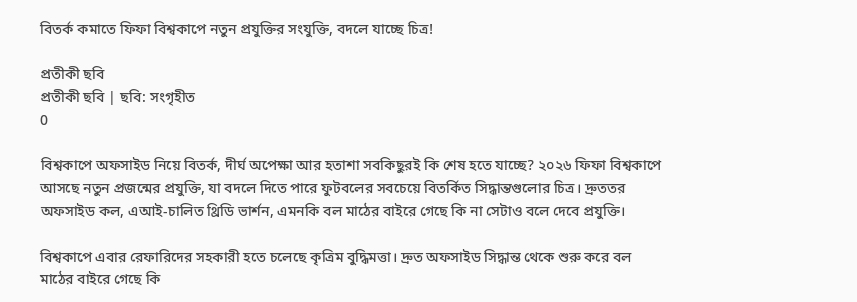বিতর্ক কমাতে ফিফা বিশ্বকাপে নতুন প্রযুক্তির সংযুক্তি, বদলে যাচ্ছে চিত্র!

প্রতীকী ছবি
প্রতীকী ছবি | ছবি: সংগৃহীত
0

বিশ্বকাপে অফসাইড নিয়ে বিতর্ক, দীর্ঘ অপেক্ষা আর হতাশা সবকিছুরই কি শেষ হতে যাচ্ছে? ২০২৬ ফিফা বিশ্বকাপে আসছে নতুন প্রজন্মের প্রযুক্তি, যা বদলে দিতে পারে ফুটবলের সবচেয়ে বিতর্কিত সিদ্ধান্তগুলোর চিত্র। দ্রুততর অফসাইড কল, এআই-চালিত থ্রিডি ভার্শন, এমনকি বল মাঠের বাইরে গেছে কি না সেটাও বলে দেবে প্রযুক্তি।

বিশ্বকাপে এবার রেফারিদের সহকারী হতে চলেছে কৃত্রিম বুদ্ধিমত্তা। দ্রুত অফসাইড সিদ্ধান্ত থেকে শুরু করে বল মাঠের বাইরে গেছে কি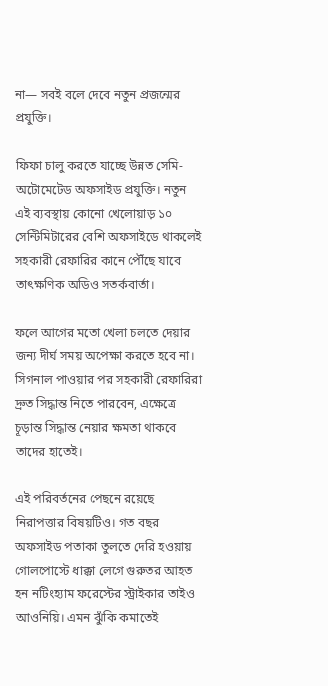না— সবই বলে দেবে নতুন প্রজন্মের প্রযুক্তি।

ফিফা চালু করতে যাচ্ছে উন্নত সেমি-অটোমেটেড অফসাইড প্রযুক্তি। নতুন এই ব্যবস্থায় কোনো খেলোয়াড় ১০ সেন্টিমিটারের বেশি অফসাইডে থাকলেই সহকারী রেফারির কানে পৌঁছে যাবে তাৎক্ষণিক অডিও সতর্কবার্তা।

ফলে আগের মতো খেলা চলতে দেয়ার জন্য দীর্ঘ সময় অপেক্ষা করতে হবে না। সিগনাল পাওয়ার পর সহকারী রেফারিরা দ্রুত সিদ্ধান্ত নিতে পারবেন, এক্ষেত্রে চূড়ান্ত সিদ্ধান্ত নেয়ার ক্ষমতা থাকবে তাদের হাতেই।

এই পরিবর্তনের পেছনে রয়েছে নিরাপত্তার বিষয়টিও। গত বছর অফসাইড পতাকা তুলতে দেরি হওয়ায় গোলপোস্টে ধাক্কা লেগে গুরুতর আহত হন নটিংহ্যাম ফরেস্টের স্ট্রাইকার তাইও আওনিয়ি। এমন ঝুঁকি কমাতেই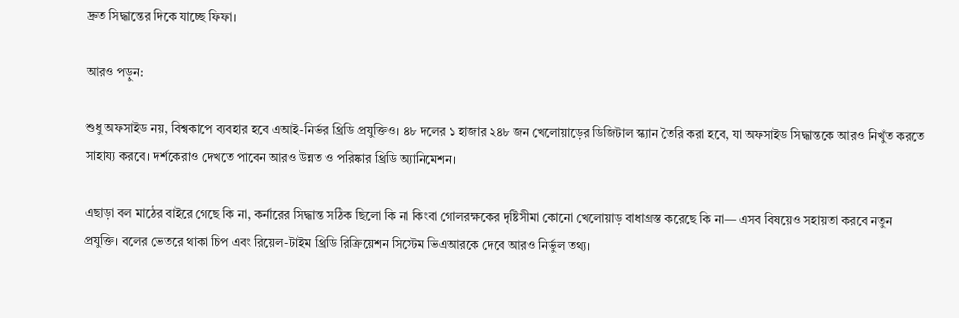দ্রুত সিদ্ধান্তের দিকে যাচ্ছে ফিফা।

আরও পড়ুন:

শুধু অফসাইড নয়, বিশ্বকাপে ব্যবহার হবে এআই-নির্ভর থ্রিডি প্রযুক্তিও। ৪৮ দলের ১ হাজার ২৪৮ জন খেলোয়াড়ের ডিজিটাল স্ক্যান তৈরি করা হবে, যা অফসাইড সিদ্ধান্তকে আরও নিখুঁত করতে সাহায্য করবে। দর্শকেরাও দেখতে পাবেন আরও উন্নত ও পরিষ্কার থ্রিডি অ্যানিমেশন।

এছাড়া বল মাঠের বাইরে গেছে কি না, কর্নারের সিদ্ধান্ত সঠিক ছিলো কি না কিংবা গোলরক্ষকের দৃষ্টিসীমা কোনো খেলোয়াড় বাধাগ্রস্ত করেছে কি না— এসব বিষয়েও সহায়তা করবে নতুন প্রযুক্তি। বলের ভেতরে থাকা চিপ এবং রিয়েল-টাইম থ্রিডি রিক্রিয়েশন সিস্টেম ভিএআরকে দেবে আরও নির্ভুল তথ্য।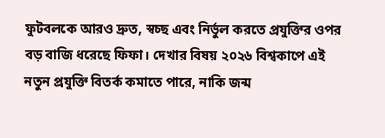ফুটবলকে আরও দ্রুত, স্বচ্ছ এবং নির্ভুল করতে প্রযুক্তির ওপর বড় বাজি ধরেছে ফিফা। দেখার বিষয় ২০২৬ বিশ্বকাপে এই নতুন প্রযুক্তি বিতর্ক কমাতে পারে, নাকি জন্ম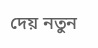দেয় নতুন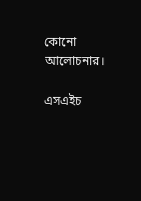কোনো আলোচনার।

এসএইচ